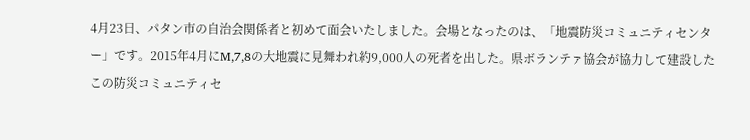4月23日、パタン市の自治会関係者と初めて面会いたしました。会場となったのは、「地震防災コミュニティセンター」です。2015年4月にM,7,8の大地震に見舞われ約9,000人の死者を出した。県ボランテァ協会が協力して建設したこの防災コミュニティセ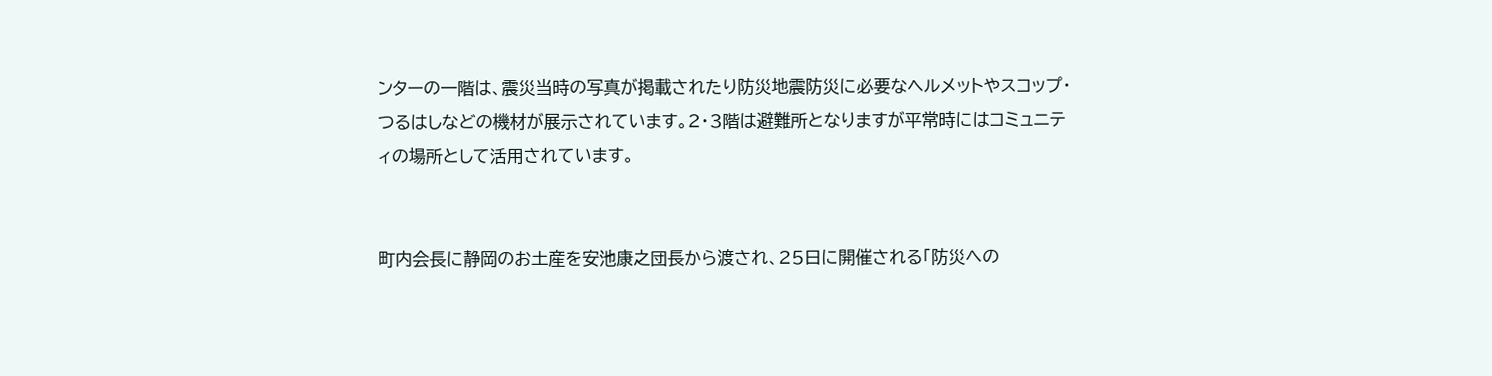ンターの一階は、震災当時の写真が掲載されたり防災地震防災に必要なヘルメットやスコップ・つるはしなどの機材が展示されています。2・3階は避難所となりますが平常時にはコミュニティの場所として活用されています。


町内会長に静岡のお土産を安池康之団長から渡され、25日に開催される「防災への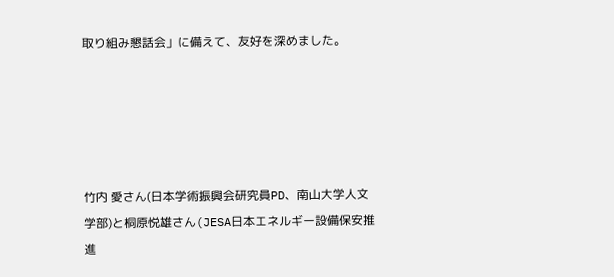取り組み懇話会」に備えて、友好を深めました。





竹内 愛さん(日本学術振興会研究員PD、南山大学人文学部)と桐原悦雄さん(JESA日本エネルギー設備保安推進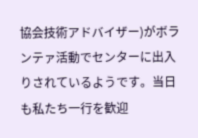協会技術アドバイザー)がボランテァ活動でセンターに出入りされているようです。当日も私たち一行を歓迎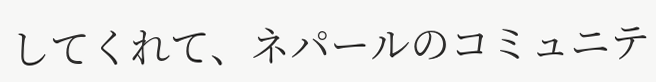してくれて、ネパールのコミュニテ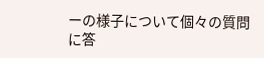ーの様子について個々の質問に答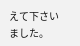えて下さいました。